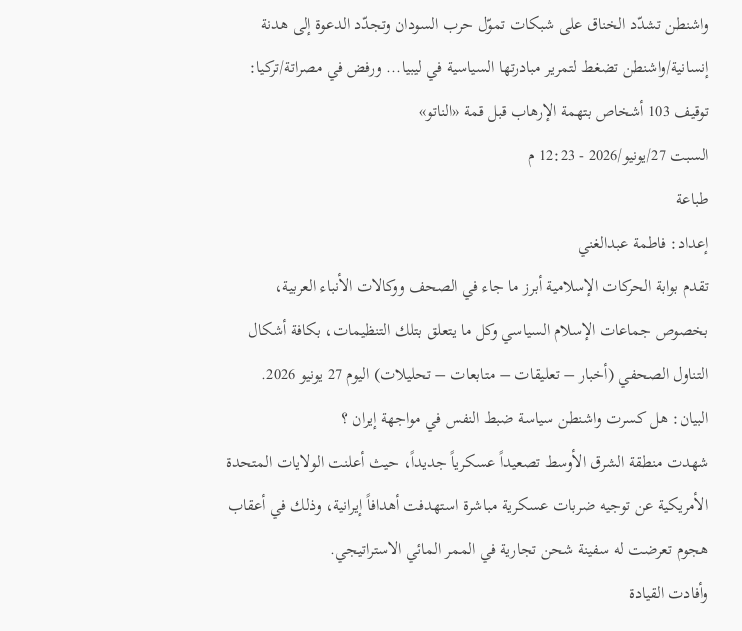واشنطن تشدّد الخناق على شبكات تموّل حرب السودان وتجدّد الدعوة إلى هدنة إنسانية/واشنطن تضغط لتمرير مبادرتها السياسية في ليبيا... ورفض في مصراتة/تركيا: توقيف 103 أشخاص بتهمة الإرهاب قبل قمة «الناتو»
السبت 27/يونيو/2026 - 12:23 م
طباعة
إعداد: فاطمة عبدالغني
تقدم بوابة الحركات الإسلامية أبرز ما جاء في الصحف ووكالات الأنباء العربية، بخصوص جماعات الإسلام السياسي وكل ما يتعلق بتلك التنظيمات، بكافة أشكال التناول الصحفي (أخبار – تعليقات – متابعات – تحليلات) اليوم 27 يونيو 2026.
البيان: هل كسرت واشنطن سياسة ضبط النفس في مواجهة إيران ؟
شهدت منطقة الشرق الأوسط تصعيداً عسكرياً جديداً، حيث أعلنت الولايات المتحدة الأمريكية عن توجيه ضربات عسكرية مباشرة استهدفت أهدافاً إيرانية، وذلك في أعقاب هجوم تعرضت له سفينة شحن تجارية في الممر المائي الاستراتيجي.
وأفادت القيادة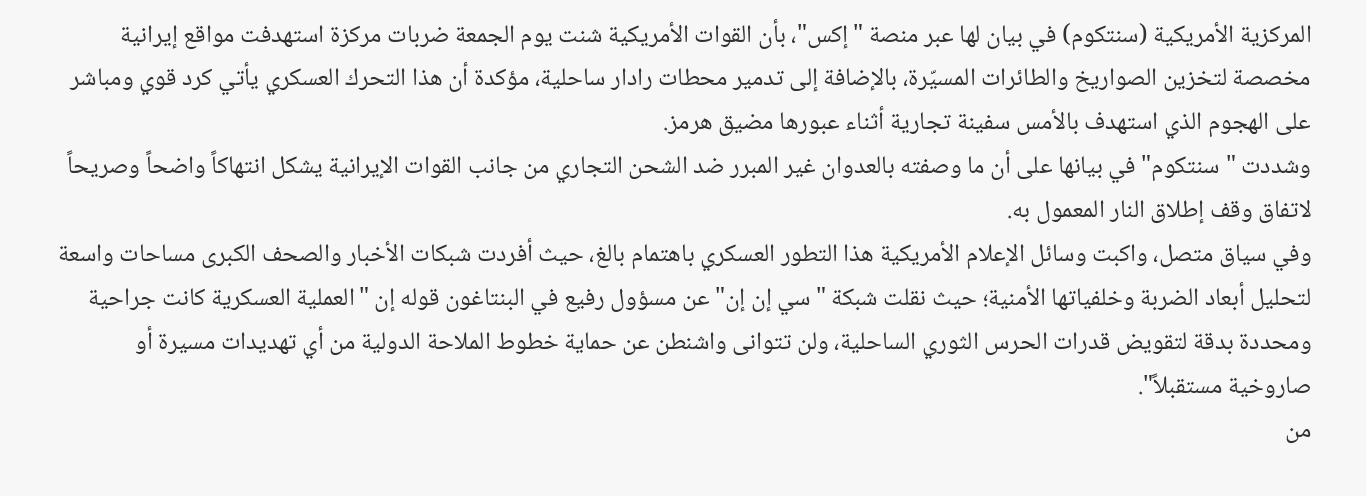المركزية الأمريكية (سنتكوم) في بيان لها عبر منصة "إكس"، بأن القوات الأمريكية شنت يوم الجمعة ضربات مركزة استهدفت مواقع إيرانية مخصصة لتخزين الصواريخ والطائرات المسيّرة، بالإضافة إلى تدمير محطات رادار ساحلية، مؤكدة أن هذا التحرك العسكري يأتي كرد قوي ومباشر على الهجوم الذي استهدف بالأمس سفينة تجارية أثناء عبورها مضيق هرمز.
وشددت "سنتكوم" في بيانها على أن ما وصفته بالعدوان غير المبرر ضد الشحن التجاري من جانب القوات الإيرانية يشكل انتهاكاً واضحاً وصريحاً لاتفاق وقف إطلاق النار المعمول به.
وفي سياق متصل، واكبت وسائل الإعلام الأمريكية هذا التطور العسكري باهتمام بالغ، حيث أفردت شبكات الأخبار والصحف الكبرى مساحات واسعة لتحليل أبعاد الضربة وخلفياتها الأمنية؛ حيث نقلت شبكة "سي إن إن" عن مسؤول رفيع في البنتاغون قوله إن "العملية العسكرية كانت جراحية ومحددة بدقة لتقويض قدرات الحرس الثوري الساحلية، ولن تتوانى واشنطن عن حماية خطوط الملاحة الدولية من أي تهديدات مسيرة أو صاروخية مستقبلاً".
من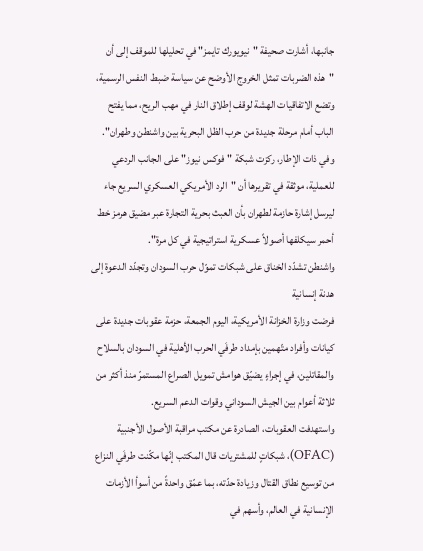جانبها، أشارت صحيفة "نيويورك تايمز" في تحليلها للموقف إلى أن "هذه الضربات تمثل الخروج الأوضح عن سياسة ضبط النفس الرسمية، وتضع الاتفاقيات الهشة لوقف إطلاق النار في مهب الريح، مما يفتح الباب أمام مرحلة جديدة من حرب الظل البحرية بين واشنطن وطهران".
وفي ذات الإطار، ركزت شبكة "فوكس نيوز" على الجانب الردعي للعملية، موثقة في تقريرها أن "الرد الأمريكي العسكري السريع جاء ليرسل إشارة حازمة لطهران بأن العبث بحرية التجارة عبر مضيق هرمز خط أحمر سيكلفها أصولاً عسكرية استراتيجية في كل مرة".
واشنطن تشدّد الخناق على شبكات تموّل حرب السودان وتجدّد الدعوة إلى هدنة إنسانية
فرضت وزارة الخزانة الأمريكية، اليوم الجمعة، حزمة عقوبات جديدة على كيانات وأفراد متّهمين بإمداد طرفَي الحرب الأهلية في السودان بالسلاح والمقاتلين، في إجراءٍ يضيّق هوامش تمويل الصراع المستمرّ منذ أكثر من ثلاثة أعوام بين الجيش السوداني وقوات الدعم السريع.
واستهدفت العقوبات، الصادرة عن مكتب مراقبة الأصول الأجنبية (OFAC)، شبكاتٍ للمشتريات قال المكتب إنّها مكّنت طرفَي النزاع من توسيع نطاق القتال وزيادة حدّته، بما عمّق واحدةً من أسوأ الأزمات الإنسانية في العالم، وأسهم في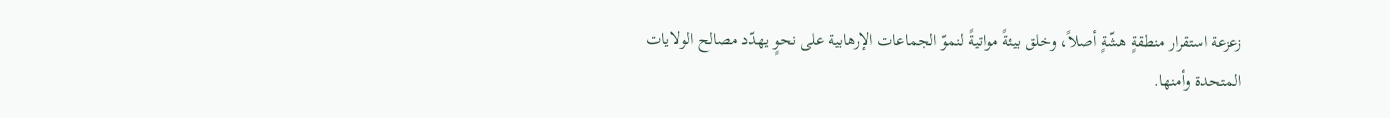زعزعة استقرار منطقةٍ هشّةٍ أصلاً، وخلق بيئةً مواتيةً لنموّ الجماعات الإرهابية على نحوٍ يهدّد مصالح الولايات المتحدة وأمنها.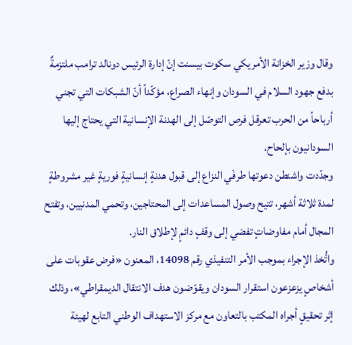وقال وزير الخزانة الأمريكي سكوت بيسنت إنّ إدارة الرئيس دونالد ترامب ملتزمةٌ بدفع جهود السلام في السودان وإنهاء الصراع، مؤكّداً أنّ الشبكات التي تجني أرباحاً من الحرب تعرقل فرص التوصّل إلى الهدنة الإنسانية التي يحتاج إليها السودانيون بإلحاح.
وجدّدت واشنطن دعوتها طرفَي النزاع إلى قبول هدنةٍ إنسانيةٍ فوريةٍ غير مشروطةٍ لمدة ثلاثة أشهر، تتيح وصول المساعدات إلى المحتاجين، وتحمي المدنيين، وتفتح المجال أمام مفاوضاتٍ تفضي إلى وقفٍ دائمٍ لإطلاق النار.
واتُّخذ الإجراء بموجب الأمر التنفيذي رقم 14098، المعنون «فرض عقوبات على أشخاصٍ يزعزعون استقرار السودان ويقوّضون هدف الانتقال الديمقراطي»، وذلك إثر تحقيقٍ أجراه المكتب بالتعاون مع مركز الاستهداف الوطني التابع لهيئة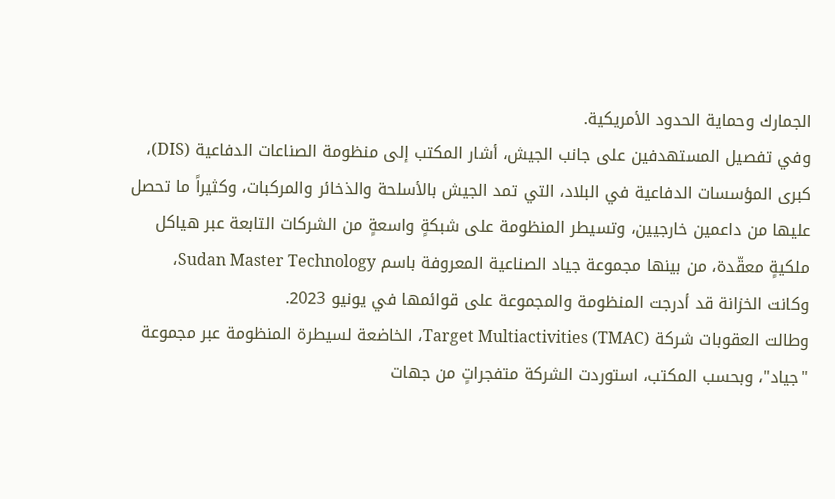الجمارك وحماية الحدود الأمريكية.
وفي تفصيل المستهدفين على جانب الجيش، أشار المكتب إلى منظومة الصناعات الدفاعية (DIS)، كبرى المؤسسات الدفاعية في البلاد، التي تمد الجيش بالأسلحة والذخائر والمركبات، وكثيراً ما تحصل عليها من داعمين خارجيين، وتسيطر المنظومة على شبكةٍ واسعةٍ من الشركات التابعة عبر هياكل ملكيةٍ معقّدة، من بينها مجموعة جياد الصناعية المعروفة باسم Sudan Master Technology، وكانت الخزانة قد أدرجت المنظومة والمجموعة على قوائمها في يونيو 2023.
وطالت العقوبات شركة Target Multiactivities (TMAC)، الخاضعة لسيطرة المنظومة عبر مجموعة "جياد"، وبحسب المكتب، استوردت الشركة متفجراتٍ من جهات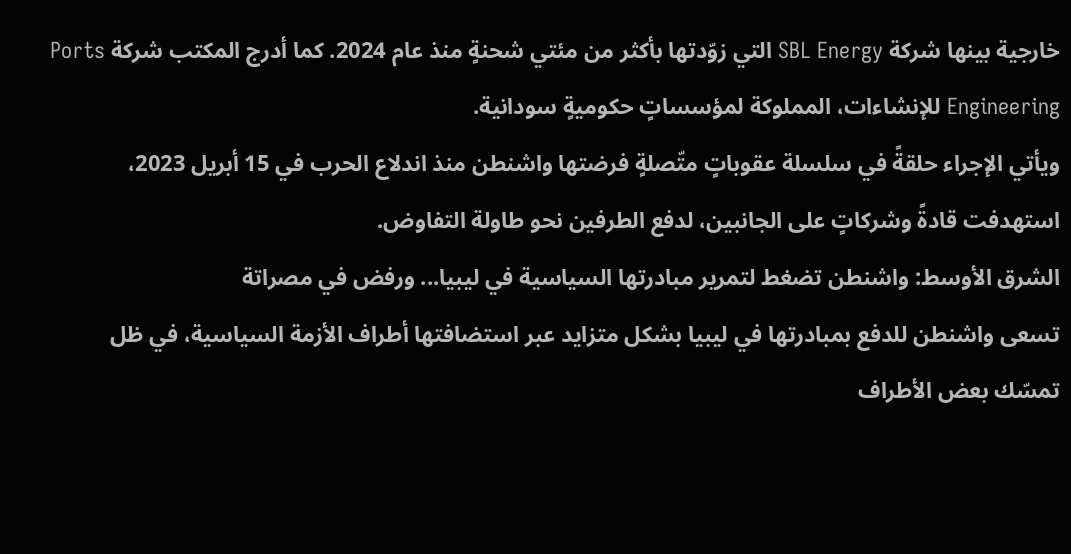خارجية بينها شركة SBL Energy التي زوّدتها بأكثر من مئتي شحنةٍ منذ عام 2024. كما أدرج المكتب شركة Ports Engineering للإنشاءات، المملوكة لمؤسساتٍ حكوميةٍ سودانية.
ويأتي الإجراء حلقةً في سلسلة عقوباتٍ متّصلةٍ فرضتها واشنطن منذ اندلاع الحرب في 15 أبريل 2023، استهدفت قادةً وشركاتٍ على الجانبين، لدفع الطرفين نحو طاولة التفاوض.
الشرق الأوسط: واشنطن تضغط لتمرير مبادرتها السياسية في ليبيا... ورفض في مصراتة
تسعى واشنطن للدفع بمبادرتها في ليبيا بشكل متزايد عبر استضافتها أطراف الأزمة السياسية، في ظل تمسّك بعض الأطراف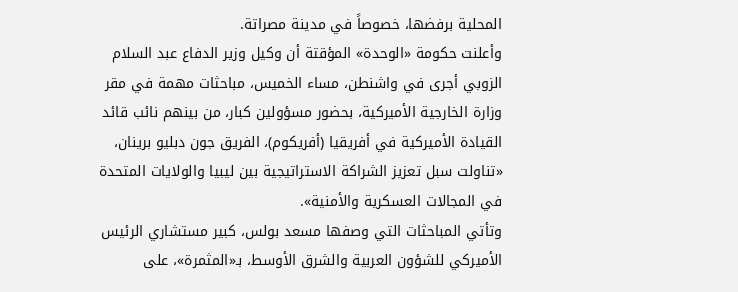المحلية برفضها، خصوصاً في مدينة مصراتة.
وأعلنت حكومة «الوحدة» المؤقتة أن وكيل وزير الدفاع عبد السلام الزوبي أجرى في واشنطن، مساء الخميس، مباحثات مهمة في مقر وزارة الخارجية الأميركية، بحضور مسؤولين كبار، من بينهم نائب قائد القيادة الأميركية في أفريقيا (أفريكوم)، الفريق جون دبليو برينان، «تناولت سبل تعزيز الشراكة الاستراتيجية بين ليبيا والولايات المتحدة في المجالات العسكرية والأمنية».
وتأتي المباحثات التي وصفها مسعد بولس، كبير مستشاري الرئيس الأميركي للشؤون العربية والشرق الأوسط، بـ«المثمرة»، على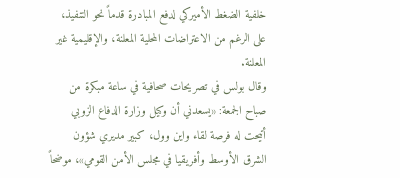خلفية الضغط الأميركي لدفع المبادرة قدماً نحو التنفيذ، على الرغم من الاعتراضات المحلية المعلنة، والإقليمية غير المعلنة.
وقال بولس في تصريحات صحافية في ساعة مبكرة من صباح الجمعة: «يسعدني أن وكيل وزارة الدفاع الزوبي أتيحت له فرصة لقاء واين وول، كبير مديري شؤون الشرق الأوسط وأفريقيا في مجلس الأمن القومي»، موضحاً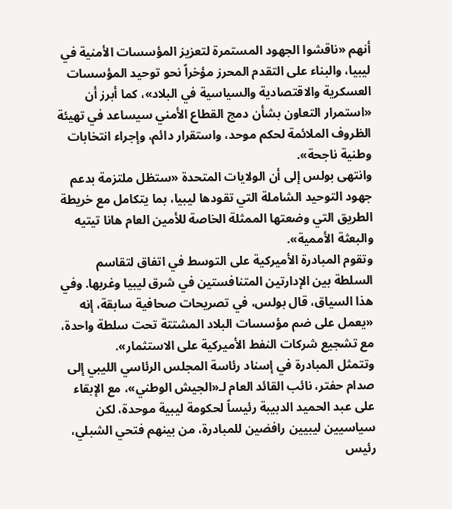أنهم «ناقشوا الجهود المستمرة لتعزيز المؤسسات الأمنية في ليبيا، والبناء على التقدم المحرز مؤخراً نحو توحيد المؤسسات العسكرية والاقتصادية والسياسية في البلاد»، كما أبرز أن «استمرار التعاون بشأن دمج القطاع الأمني سيساعد في تهيئة الظروف الملائمة لحكم موحد، واستقرار دائم، وإجراء انتخابات وطنية ناجحة».
وانتهى بولس إلى أن الولايات المتحدة «ستظل ملتزمة بدعم جهود التوحيد الشاملة التي تقودها ليبيا، بما يتكامل مع خريطة الطريق التي وضعتها الممثلة الخاصة للأمين العام هانا تيتيه والبعثة الأممية».
وتقوم المبادرة الأميركية على التوسط في اتفاق لتقاسم السلطة بين الإدارتين المتنافستين في شرق ليبيا وغربها. وفي هذا السياق، قال بولس، في تصريحات صحافية سابقة، إنه «يعمل على ضم مؤسسات البلاد المشتتة تحت سلطة واحدة، مع تشجيع شركات النفط الأميركية على الاستثمار».
وتتمثل المبادرة في إسناد رئاسة المجلس الرئاسي الليبي إلى صدام حفتر، نائب القائد العام لـ«الجيش الوطني»، مع الإبقاء على عبد الحميد الدبيبة رئيساً لحكومة ليبية موحدة، لكن سياسيين ليبيين رافضين للمبادرة، من بينهم فتحي الشبلي، رئيس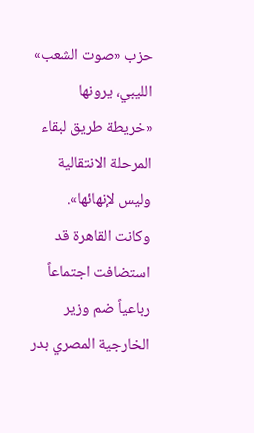حزب «صوت الشعب» الليبي، يرونها «خريطة طريق لبقاء المرحلة الانتقالية وليس لإنهائها».
وكانت القاهرة قد استضافت اجتماعاً رباعياً ضم وزير الخارجية المصري بدر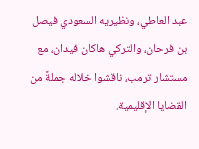عبد العاطي، ونظيريه السعودي فيصل بن فرحان، والتركي هاكان فيدان، مع مستشار ترمب، ناقشوا خلاله جملةً من القضايا الإقليمية.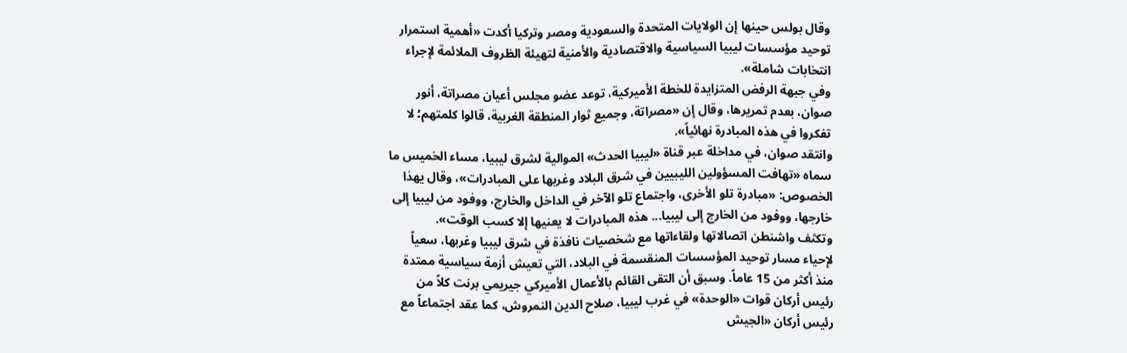وقال بولس حينها إن الولايات المتحدة والسعودية ومصر وتركيا أكدت «أهمية استمرار توحيد مؤسسات ليبيا السياسية والاقتصادية والأمنية لتهيئة الظروف الملائمة لإجراء انتخابات شاملة».
وفي جبهة الرفض المتزايدة للخطة الأميركية، توعد عضو مجلس أعيان مصراتة، أنور صوان، بعدم تمريرها، وقال إن «مصراتة، وجميع ثوار المنطقة الغربية، قالوا كلمتهم؛ لا تفكروا في هذه المبادرة نهائياً».
وانتقد صوان، في مداخلة عبر قناة «ليبيا الحدث» الموالية لشرق ليبيا، مساء الخميس ما سماه «تهافت المسؤولين الليبيين في شرق البلاد وغربها على المبادرات»، وقال يهذا الخصوص: «مبادرة تلو الأخرى، واجتماع تلو الآخر في الداخل والخارج، ووفود من ليبيا إلى خارجها، ووفود من الخارج إلى ليبيا... هذه المبادرات لا يعنيها إلا كسب الوقت».
وتكثف واشنطن اتصالاتها ولقاءاتها مع شخصيات نافذة في شرق ليبيا وغربها، سعياً لإحياء مسار توحيد المؤسسات المنقسمة في البلاد، التي تعيش أزمة سياسية ممتدة منذ أكثر من 15 عاماً. وسبق أن التقى القائم بالأعمال الأميركي جيريمي برنت كلاً من رئيس أركان قوات «الوحدة» في غرب ليبيا، صلاح الدين النمروش، كما عقد اجتماعاً مع رئيس أركان «الجيش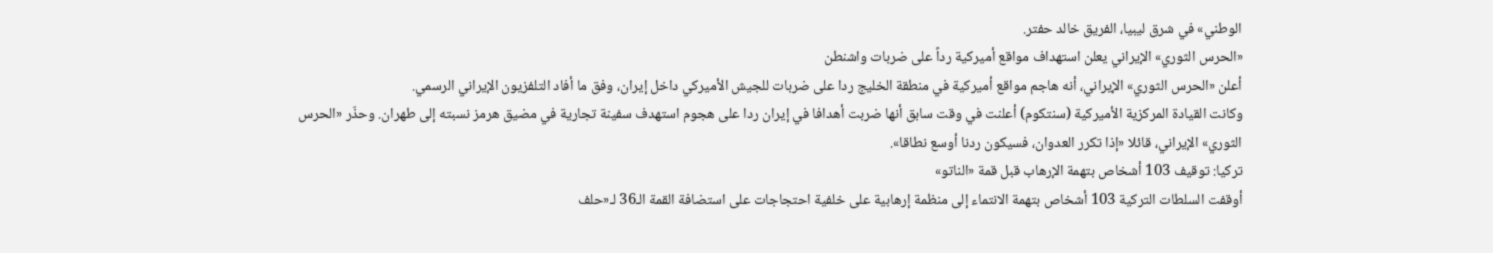الوطني» في شرق ليبيا، الفريق خالد حفتر.
«الحرس الثوري» الإيراني يعلن استهداف مواقع أميركية رداً على ضربات واشنطن
أعلن «الحرس الثوري» الإيراني، أنه هاجم مواقع أميركية في منطقة الخليج ردا على ضربات للجيش الأميركي داخل إيران، وفق ما أفاد التلفزيون الإيراني الرسمي.
وكانت القيادة المركزية الأميركية (سنتكوم) أعلنت في وقت سابق أنها ضربت أهدافا في إيران ردا على هجوم استهدف سفينة تجارية في مضيق هرمز نسبته إلى طهران. وحذّر «الحرس الثوري» الإيراني، قائلا «إذا تكرر العدوان، فسيكون ردنا أوسع نطاقا».
تركيا: توقيف 103 أشخاص بتهمة الإرهاب قبل قمة «الناتو»
أوقفت السلطات التركية 103 أشخاص بتهمة الانتماء إلى منظمة إرهابية على خلفية احتجاجات على استضافة القمة الـ36 لـ«حلف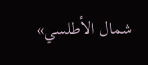شمال الأطلسي»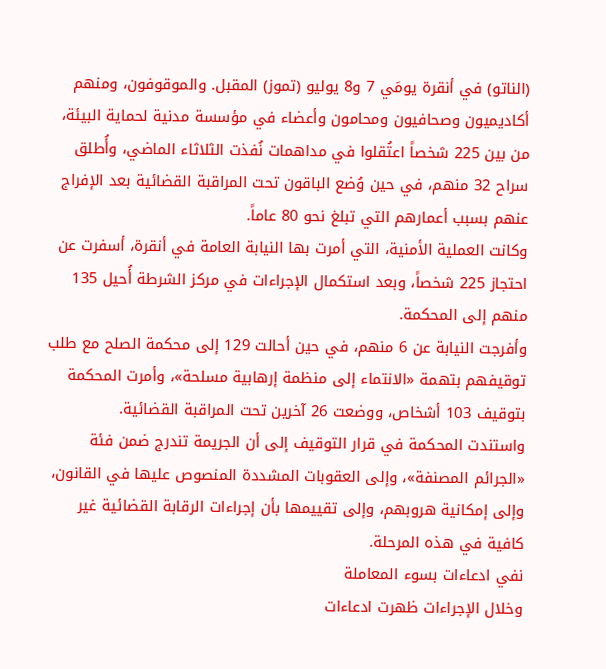(الناتو) في أنقرة يومَي 7 و8 يوليو (تموز) المقبل. والموقوفون، ومنهم أكاديميون وصحافيون ومحامون وأعضاء في مؤسسة مدنية لحماية البيئة، من بين 225 شخصاً اعتُقلوا في مداهمات نُفذت الثلاثاء الماضي، وأُطلق سراح 32 منهم، في حين وُضع الباقون تحت المراقبة القضائية بعد الإفراج عنهم بسبب أعمارهم التي تبلغ نحو 80 عاماً.
وكانت العملية الأمنية، التي أمرت بها النيابة العامة في أنقرة، أسفرت عن احتجاز 225 شخصاً، وبعد استكمال الإجراءات في مركز الشرطة أُحيل 135 منهم إلى المحكمة.
وأفرجت النيابة عن 6 منهم، في حين أحالت 129 إلى محكمة الصلح مع طلب توقيفهم بتهمة «الانتماء إلى منظمة إرهابية مسلحة»، وأمرت المحكمة بتوقيف 103 أشخاص، ووضعت 26 آخرين تحت المراقبة القضائية.
واستندت المحكمة في قرار التوقيف إلى أن الجريمة تندرج ضمن فئة «الجرائم المصنفة»، وإلى العقوبات المشددة المنصوص عليها في القانون، وإلى إمكانية هروبهم، وإلى تقييمها بأن إجراءات الرقابة القضائية غير كافية في هذه المرحلة.
نفي ادعاءات بسوء المعاملة
وخلال الإجراءات ظهرت ادعاءات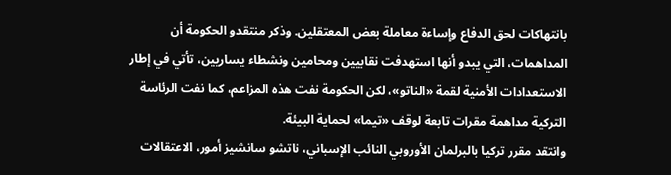بانتهاكات لحق الدفاع وإساءة معاملة بعض المعتقلين. وذكر منتقدو الحكومة أن المداهمات، التي يبدو أنها استهدفت نقابيين ومحامين ونشطاء يساريين، تأتي في إطار الاستعدادات الأمنية لقمة «الناتو»، لكن الحكومة نفت هذه المزاعم، كما نفت الرئاسة التركية مداهمة مقرات تابعة لوقف «تيما» لحماية البيئة.
وانتقد مقرر تركيا بالبرلمان الأوروبي النائب الإسباني، ناتشو سانشيز أمور، الاعتقالات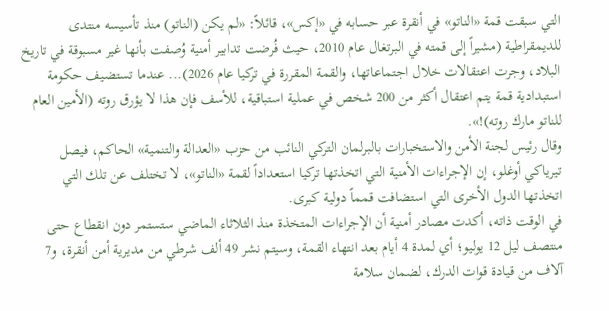التي سبقت قمة «الناتو» في أنقرة عبر حسابه في «إكس»، قائلاً: «لم يكن (الناتو) منذ تأسيسه منتدى للديمقراطية (مشيراً إلى قمته في البرتغال عام 2010، حيث فُرضت تدابير أمنية وُصفت بأنها غير مسبوقة في تاريخ البلاد، وجرت اعتقالات خلال اجتماعاتها، والقمة المقررة في تركيا عام 2026)... عندما تستضيف حكومة استبدادية قمة يتم اعتقال أكثر من 200 شخص في عملية استباقية، للأسف فإن هذا لا يؤرق روته (الأمين العام للناتو مارك روته)!».
وقال رئيس لجنة الأمن والاستخبارات بالبرلمان التركي النائب من حزب «العدالة والتنمية» الحاكم، فيصل تيرياكي أوغلو، إن الإجراءات الأمنية التي اتخذتها تركيا استعداداً لقمة «الناتو»، لا تختلف عن تلك التي اتخذتها الدول الأخرى التي استضافت قمماً دولية كبرى.
في الوقت ذاته، أكدت مصادر أمنية أن الإجراءات المتخذة منذ الثلاثاء الماضي ستستمر دون انقطاع حتى منتصف ليل 12 يوليو؛ أي لمدة 4 أيام بعد انتهاء القمة، وسيتم نشر 49 ألف شرطي من مديرية أمن أنقرة، و7 آلاف من قيادة قوات الدرك، لضمان سلامة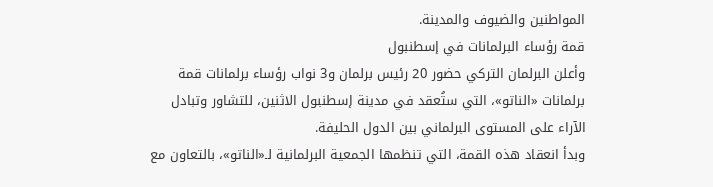المواطنين والضيوف والمدينة.
قمة رؤساء البرلمانات في إسطنبول
وأعلن البرلمان التركي حضور 20 رئيس برلمان و3 نواب رؤساء برلمانات قمة برلمانات «الناتو»، التي ستُعقد في مدينة إسطنبول الاثنين، للتشاور وتبادل الآراء على المستوى البرلماني بين الدول الحليفة.
وبدأ انعقاد هذه القمة، التي تنظمها الجمعية البرلمانية لـ«الناتو»، بالتعاون مع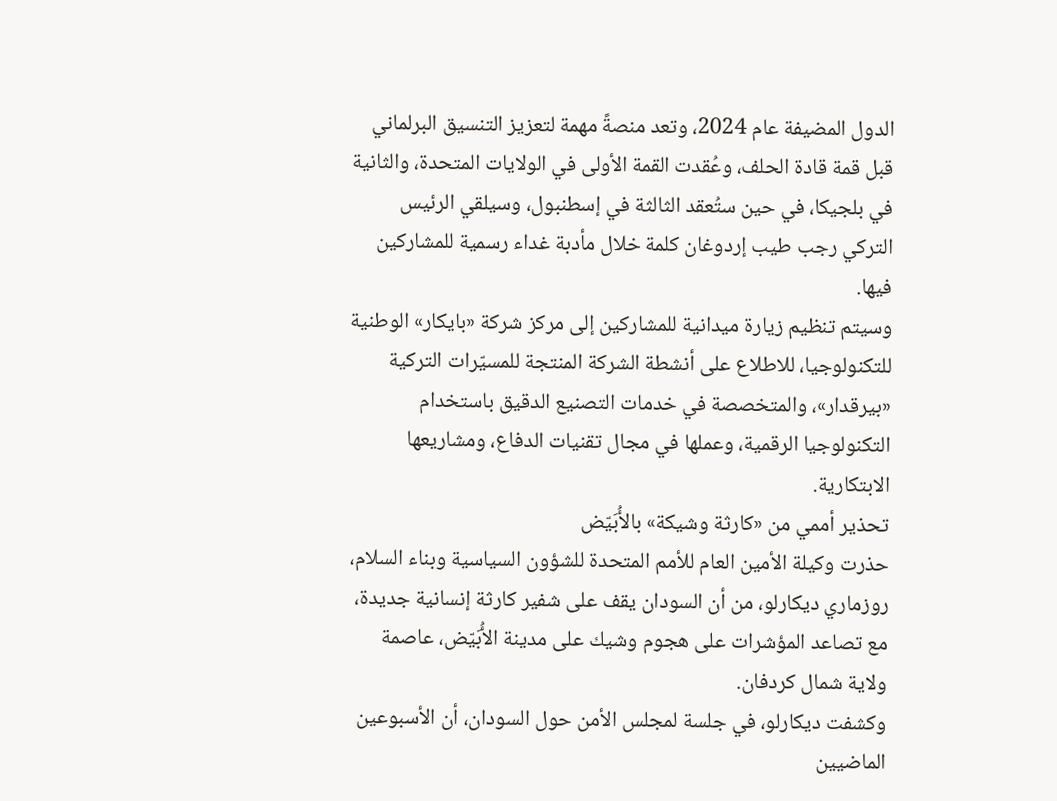الدول المضيفة عام 2024، وتعد منصةً مهمة لتعزيز التنسيق البرلماني قبل قمة قادة الحلف، وعُقدت القمة الأولى في الولايات المتحدة، والثانية في بلجيكا، في حين ستُعقد الثالثة في إسطنبول، وسيلقي الرئيس التركي رجب طيب إردوغان كلمة خلال مأدبة غداء رسمية للمشاركين فيها.
وسيتم تنظيم زيارة ميدانية للمشاركين إلى مركز شركة «بايكار» الوطنية للتكنولوجيا، للاطلاع على أنشطة الشركة المنتجة للمسيّرات التركية «بيرقدار»، والمتخصصة في خدمات التصنيع الدقيق باستخدام التكنولوجيا الرقمية، وعملها في مجال تقنيات الدفاع، ومشاريعها الابتكارية.
تحذير أممي من «كارثة وشيكة» بالأُبَيّض
حذرت وكيلة الأمين العام للأمم المتحدة للشؤون السياسية وبناء السلام، روزماري ديكارلو، من أن السودان يقف على شفير كارثة إنسانية جديدة، مع تصاعد المؤشرات على هجوم وشيك على مدينة الأُبَيّض، عاصمة ولاية شمال كردفان.
وكشفت ديكارلو، في جلسة لمجلس الأمن حول السودان، أن الأسبوعين الماضيين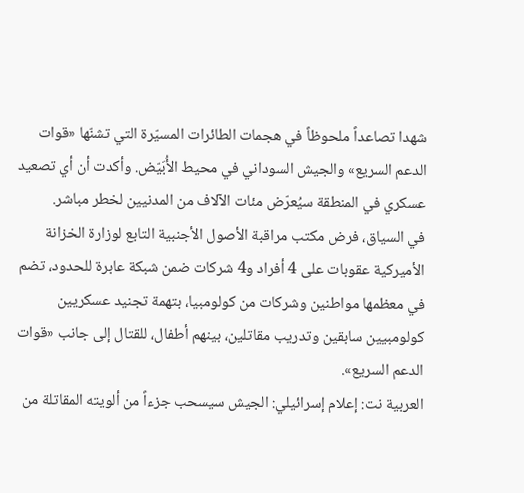شهدا تصاعداً ملحوظاً في هجمات الطائرات المسيّرة التي تشنّها «قوات الدعم السريع» والجيش السوداني في محيط الأُبَيّض. وأكدت أن أي تصعيد عسكري في المنطقة سيُعرّض مئات الآلاف من المدنيين لخطر مباشر.
في السياق، فرض مكتب مراقبة الأصول الأجنبية التابع لوزارة الخزانة الأميركية عقوبات على 4 أفراد و4 شركات ضمن شبكة عابرة للحدود، تضم في معظمها مواطنين وشركات من كولومبيا، بتهمة تجنيد عسكريين كولومبيين سابقين وتدريب مقاتلين، بينهم أطفال، للقتال إلى جانب «قوات الدعم السريع».
العربية نت: إعلام إسرائيلي: الجيش سيسحب جزءاً من ألويته المقاتلة من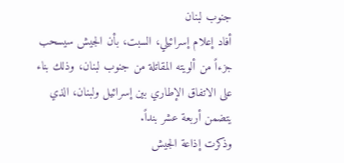جنوب لبنان
أفاد إعلام إسرائيلي، السبت، بأن الجيش سيسحب جزءاً من ألويته المقاتلة من جنوب لبنان، وذلك بناء على الاتفاق الإطاري بين إسرائيل ولبنان، الذي يتضمن أربعة عشر بنداً.
وذكرت إذاعة الجيش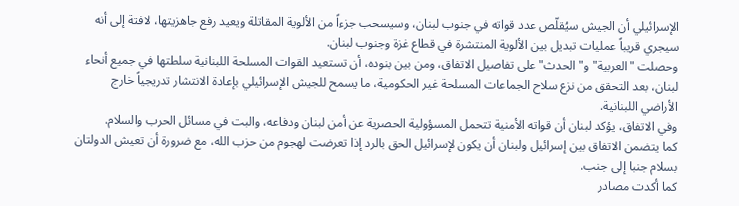الإسرائيلي أن الجيش سيُقلّص عدد قواته في جنوب لبنان، وسيسحب جزءاً من الألوية المقاتلة ويعيد رفع جاهزيتها، لافتة إلى أنه سيجري قريباً عمليات تبديل بين الألوية المنتشرة في قطاع غزة وجنوب لبنان.
وحصلت "العربية" و"الحدث" على تفاصيل الاتفاق، ومن بين بنوده، أن تستعيد القوات المسلحة اللبنانية سلطتها في جميع أنحاء لبنان، بعد التحقق من نزع سلاح الجماعات المسلحة غير الحكومية، ما يسمح للجيش الإسرائيلي بإعادة الانتشار تدريجياً خارج الأراضي اللبنانية.
وفي الاتفاق، يؤكد لبنان أن قواته الأمنية تتحمل المسؤولية الحصرية عن أمن لبنان ودفاعه، والبت في مسائل الحرب والسلام.
كما يتضمن الاتفاق بين إسرائيل ولبنان أن يكون لإسرائيل الحق بالرد إذا تعرضت لهجوم من حزب الله، مع ضرورة أن تعيش الدولتان بسلام جنبا إلى جنب.
كما أكدت مصادر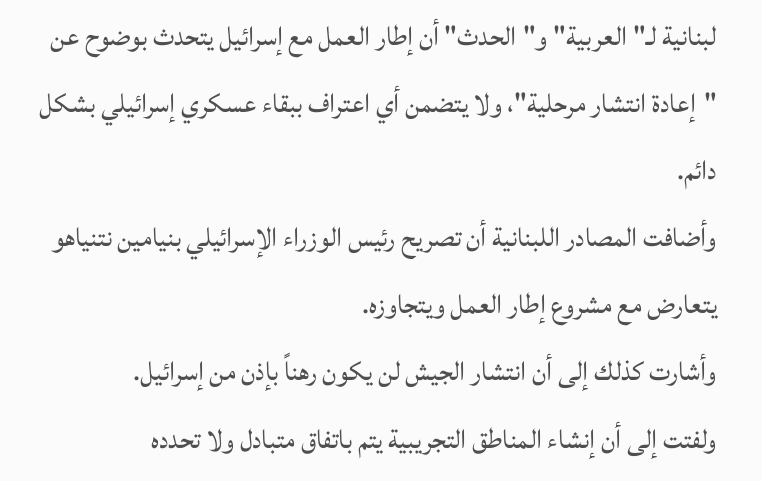لبنانية لـ"العربية" و"الحدث" أن إطار العمل مع إسرائيل يتحدث بوضوح عن "إعادة انتشار مرحلية"، ولا يتضمن أي اعتراف ببقاء عسكري إسرائيلي بشكل دائم.
وأضافت المصادر اللبنانية أن تصريح رئيس الوزراء الإسرائيلي بنيامين نتنياهو يتعارض مع مشروع إطار العمل ويتجاوزه.
وأشارت كذلك إلى أن انتشار الجيش لن يكون رهناً بإذن من إسرائيل.
ولفتت إلى أن إنشاء المناطق التجريبية يتم باتفاق متبادل ولا تحدده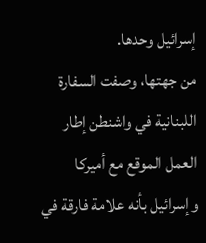إسرائيل وحدها.
من جهتها، وصفت السفارة اللبنانية في واشنطن إطار العمل الموقع مع أميركا وإسرائيل بأنه علامة فارقة في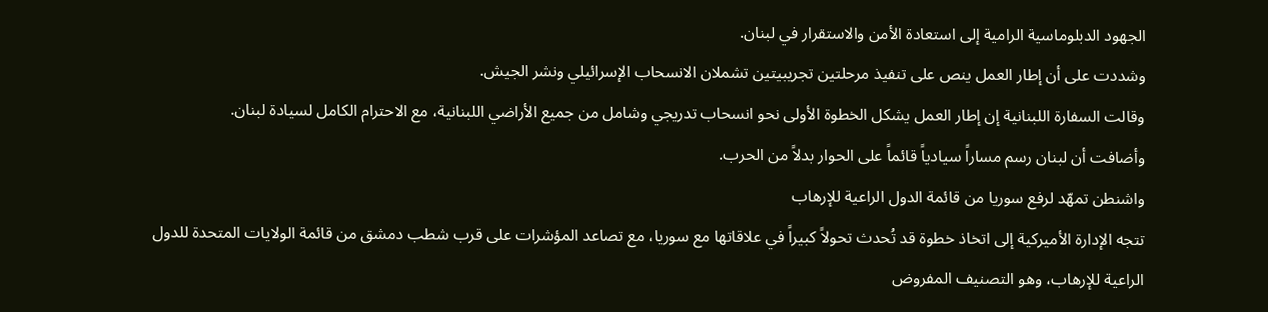الجهود الدبلوماسية الرامية إلى استعادة الأمن والاستقرار في لبنان.
وشددت على أن إطار العمل ينص على تنفيذ مرحلتين تجريبيتين تشملان الانسحاب الإسرائيلي ونشر الجيش.
وقالت السفارة اللبنانية إن إطار العمل يشكل الخطوة الأولى نحو انسحاب تدريجي وشامل من جميع الأراضي اللبنانية، مع الاحترام الكامل لسيادة لبنان.
وأضافت أن لبنان رسم مساراً سيادياً قائماً على الحوار بدلاً من الحرب.
واشنطن تمهّد لرفع سوريا من قائمة الدول الراعية للإرهاب
تتجه الإدارة الأميركية إلى اتخاذ خطوة قد تُحدث تحولاً كبيراً في علاقاتها مع سوريا، مع تصاعد المؤشرات على قرب شطب دمشق من قائمة الولايات المتحدة للدول الراعية للإرهاب، وهو التصنيف المفروض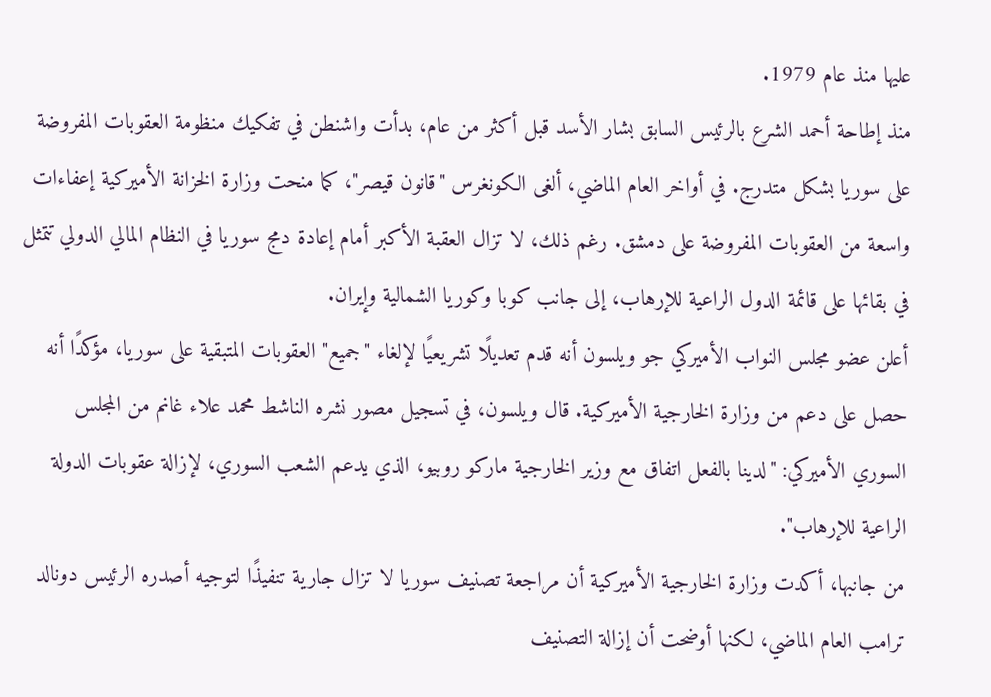عليها منذ عام 1979.
منذ إطاحة أحمد الشرع بالرئيس السابق بشار الأسد قبل أكثر من عام، بدأت واشنطن في تفكيك منظومة العقوبات المفروضة على سوريا بشكل متدرج. في أواخر العام الماضي، ألغى الكونغرس "قانون قيصر"، كما منحت وزارة الخزانة الأميركية إعفاءات واسعة من العقوبات المفروضة على دمشق. رغم ذلك، لا تزال العقبة الأكبر أمام إعادة دمج سوريا في النظام المالي الدولي تتمثل في بقائها على قائمة الدول الراعية للإرهاب، إلى جانب كوبا وكوريا الشمالية وإيران.
أعلن عضو مجلس النواب الأميركي جو ويلسون أنه قدم تعديلًا تشريعيًا لإلغاء "جميع" العقوبات المتبقية على سوريا، مؤكدًا أنه حصل على دعم من وزارة الخارجية الأميركية. قال ويلسون، في تسجيل مصور نشره الناشط محمد علاء غانم من المجلس السوري الأميركي: "لدينا بالفعل اتفاق مع وزير الخارجية ماركو روبيو، الذي يدعم الشعب السوري، لإزالة عقوبات الدولة الراعية للإرهاب".
من جانبها، أكدت وزارة الخارجية الأميركية أن مراجعة تصنيف سوريا لا تزال جارية تنفيذًا لتوجيه أصدره الرئيس دونالد ترامب العام الماضي، لكنها أوضحت أن إزالة التصنيف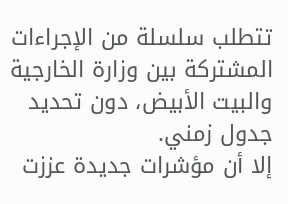تتطلب سلسلة من الإجراءات المشتركة بين وزارة الخارجية والبيت الأبيض، دون تحديد جدول زمني.
إلا أن مؤشرات جديدة عززت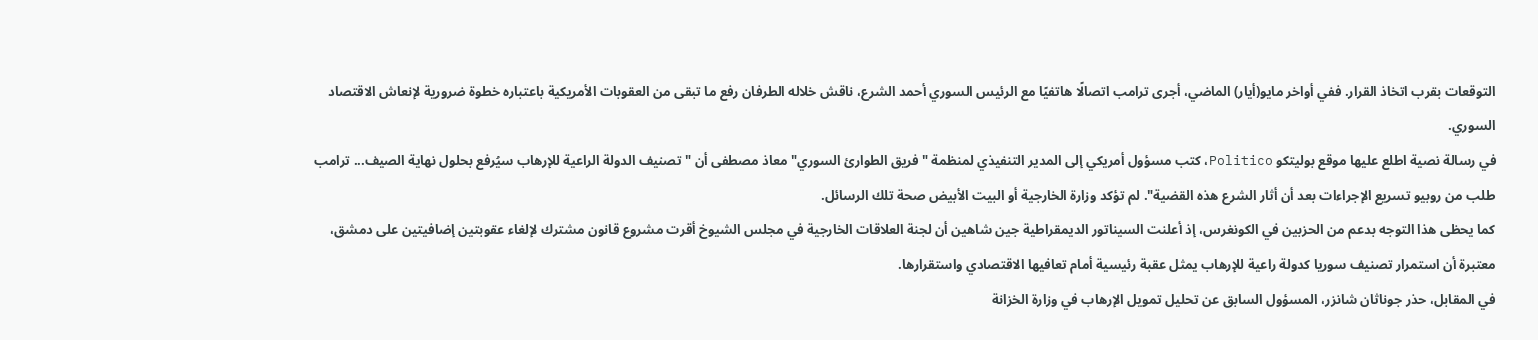التوقعات بقرب اتخاذ القرار. ففي أواخر مايو(أيار) الماضي، أجرى ترامب اتصالًا هاتفيًا مع الرئيس السوري أحمد الشرع، ناقش خلاله الطرفان رفع ما تبقى من العقوبات الأمريكية باعتباره خطوة ضرورية لإنعاش الاقتصاد السوري.
في رسالة نصية اطلع عليها موقع بوليتكو Politico، كتب مسؤول أمريكي إلى المدير التنفيذي لمنظمة "فريق الطوارئ السوري" معاذ مصطفى أن "تصنيف الدولة الراعية للإرهاب سيُرفع بحلول نهاية الصيف... ترامب طلب من روبيو تسريع الإجراءات بعد أن أثار الشرع هذه القضية". لم تؤكد وزارة الخارجية أو البيت الأبيض صحة تلك الرسائل.
كما يحظى هذا التوجه بدعم من الحزبين في الكونغرس، إذ أعلنت السيناتور الديمقراطية جين شاهين أن لجنة العلاقات الخارجية في مجلس الشيوخ أقرت مشروع قانون مشترك لإلغاء عقوبتين إضافيتين على دمشق، معتبرة أن استمرار تصنيف سوريا كدولة راعية للإرهاب يمثل عقبة رئيسية أمام تعافيها الاقتصادي واستقرارها.
في المقابل، حذر جوناثان شانزر، المسؤول السابق عن تحليل تمويل الإرهاب في وزارة الخزانة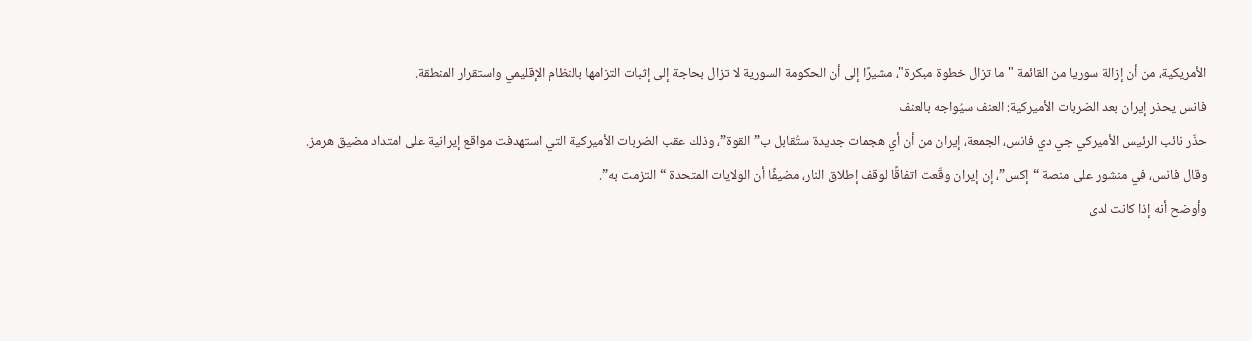الأمريكية، من أن إزالة سوريا من القائمة "ما تزال خطوة مبكرة"، مشيرًا إلى أن الحكومة السورية لا تزال بحاجة إلى إثبات التزامها بالنظام الإقليمي واستقرار المنطقة.
فانس يحذر إيران بعد الضربات الأميركية: العنف سيُواجه بالعنف
حذّر نائب الرئيس الأميركي جي دي فانس، الجمعة، إيران من أن أي هجمات جديدة ستُقابل ب”القوة”، وذلك عقب الضربات الأميركية التي استهدفت مواقع إيرانية على امتداد مضيق هرمز.
وقال فانس، في منشور على منصة “إكس”، إن إيران وقّعت اتفاقًا لوقف إطلاق النار، مضيفًا أن الولايات المتحدة “التزمت به”.
وأوضح أنه إذا كانت لدى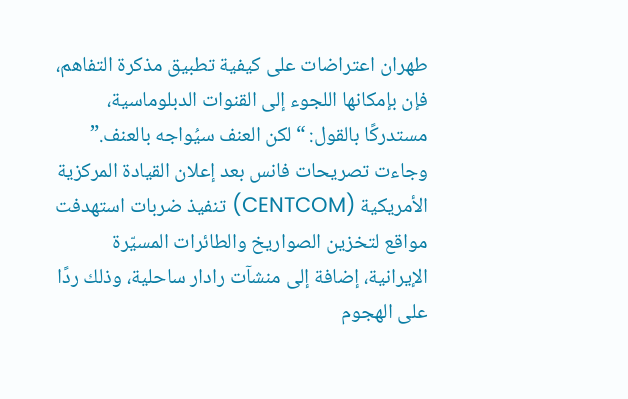طهران اعتراضات على كيفية تطبيق مذكرة التفاهم، فإن بإمكانها اللجوء إلى القنوات الدبلوماسية، مستدركًا بالقول: “لكن العنف سيُواجه بالعنف.”
وجاءت تصريحات فانس بعد إعلان القيادة المركزية الأمريكية (CENTCOM) تنفيذ ضربات استهدفت مواقع لتخزين الصواريخ والطائرات المسيّرة الإيرانية، إضافة إلى منشآت رادار ساحلية، وذلك ردًا على الهجوم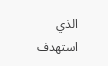الذي استهدف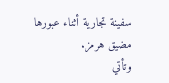سفينة تجارية أثناء عبورها مضيق هرمز.
وتأتي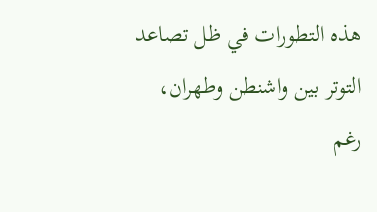هذه التطورات في ظل تصاعد التوتر بين واشنطن وطهران، رغم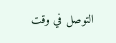التوصل في وقت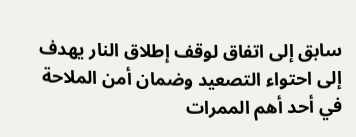سابق إلى اتفاق لوقف إطلاق النار يهدف إلى احتواء التصعيد وضمان أمن الملاحة في أحد أهم الممرات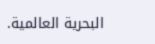البحرية العالمية.